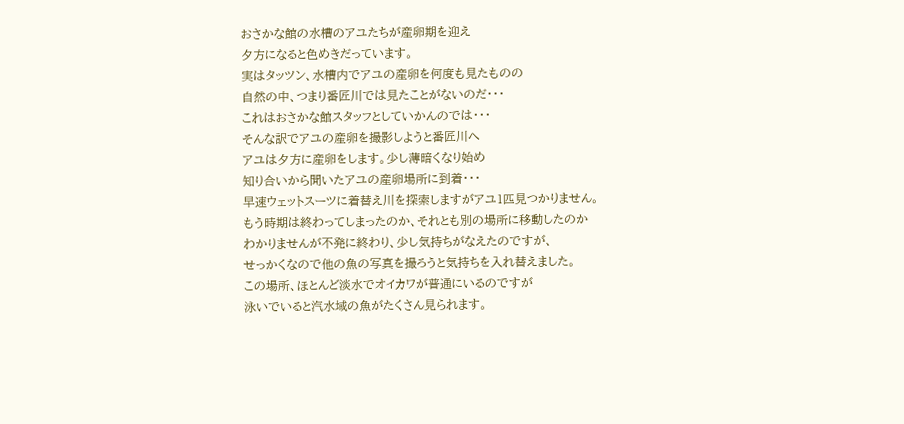おさかな館の水槽のアユたちが産卵期を迎え
夕方になると色めきだっています。
実はタッツン、水槽内でアユの産卵を何度も見たものの
自然の中、つまり番匠川では見たことがないのだ・・・
これはおさかな館スタッフとしていかんのでは・・・
そんな訳でアユの産卵を撮影しようと番匠川へ
アユは夕方に産卵をします。少し薄暗くなり始め
知り合いから聞いたアユの産卵場所に到着・・・
早速ウェットスーツに着替え川を探索しますがアユ1匹見つかりません。
もう時期は終わってしまったのか、それとも別の場所に移動したのか
わかりませんが不発に終わり、少し気持ちがなえたのですが、
せっかくなので他の魚の写真を撮ろうと気持ちを入れ替えました。
この場所、ほとんど淡水でオイカワが普通にいるのですが
泳いでいると汽水域の魚がたくさん見られます。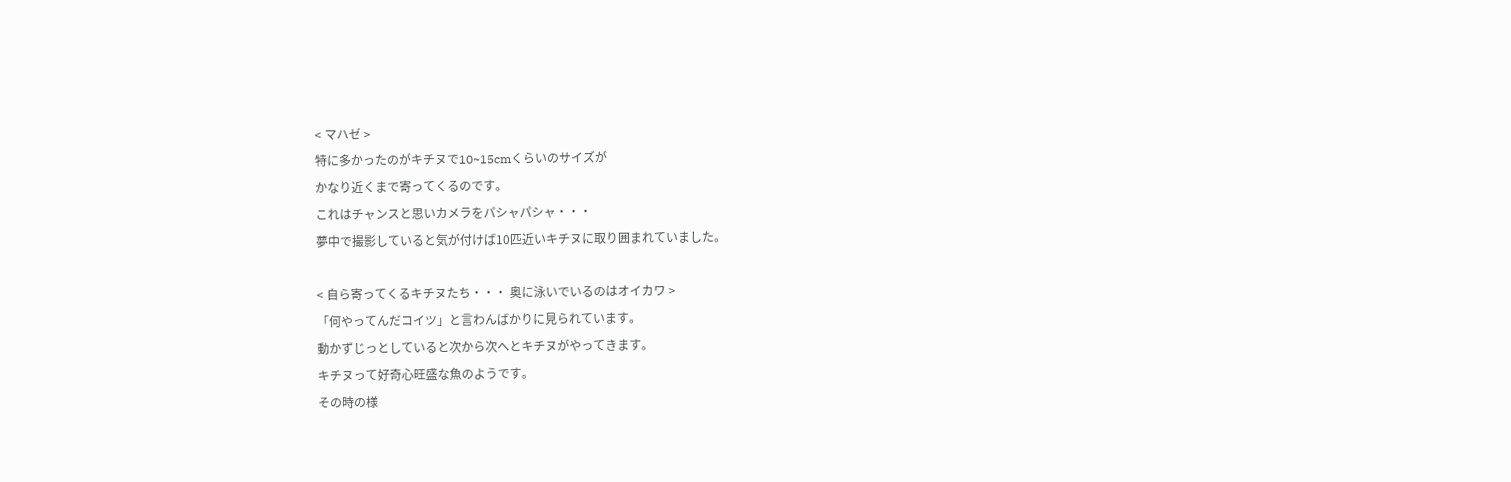< マハゼ >
特に多かったのがキチヌで10~15cmくらいのサイズが
かなり近くまで寄ってくるのです。
これはチャンスと思いカメラをパシャパシャ・・・
夢中で撮影していると気が付けば10匹近いキチヌに取り囲まれていました。

< 自ら寄ってくるキチヌたち・・・ 奥に泳いでいるのはオイカワ >
「何やってんだコイツ」と言わんばかりに見られています。
動かずじっとしていると次から次へとキチヌがやってきます。
キチヌって好奇心旺盛な魚のようです。
その時の様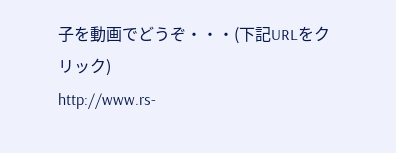子を動画でどうぞ・・・(下記URLをクリック)
http://www.rs-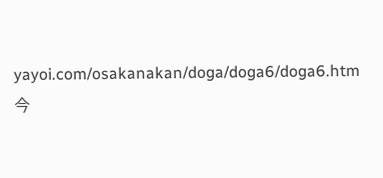yayoi.com/osakanakan/doga/doga6/doga6.htm
今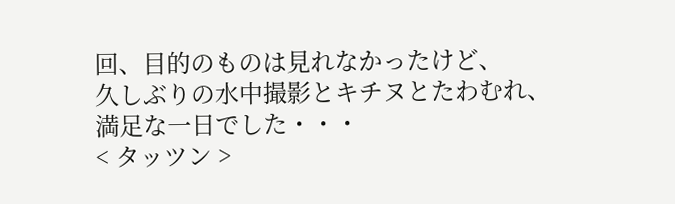回、目的のものは見れなかったけど、
久しぶりの水中撮影とキチヌとたわむれ、満足な一日でした・・・
< タッツン >